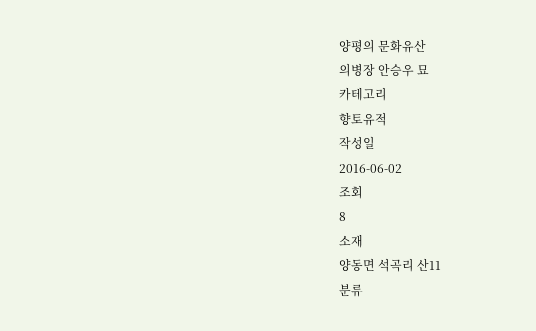양평의 문화유산
의병장 안승우 묘
카테고리
향토유적
작성일
2016-06-02
조회
8
소재
양동면 석곡리 산11
분류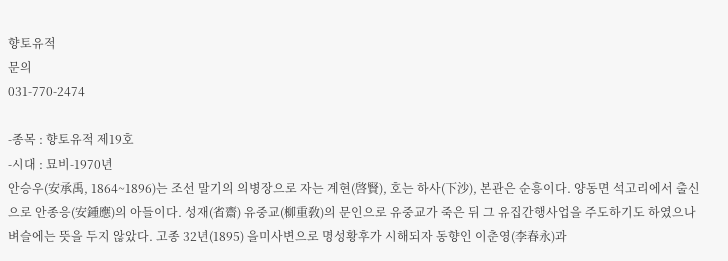향토유적
문의
031-770-2474

-종목 : 향토유적 제19호
-시대 : 묘비-1970년
안승우(安承禹, 1864~1896)는 조선 말기의 의병장으로 자는 계현(啓賢), 호는 하사(下沙), 본관은 순흥이다. 양동면 석고리에서 출신으로 안종응(安鍾應)의 아들이다. 성재(省齋) 유중교(柳重敎)의 문인으로 유중교가 죽은 뒤 그 유집간행사업을 주도하기도 하였으나 벼슬에는 뜻을 두지 않았다. 고종 32년(1895) 을미사변으로 명성황후가 시해되자 동향인 이춘영(李春永)과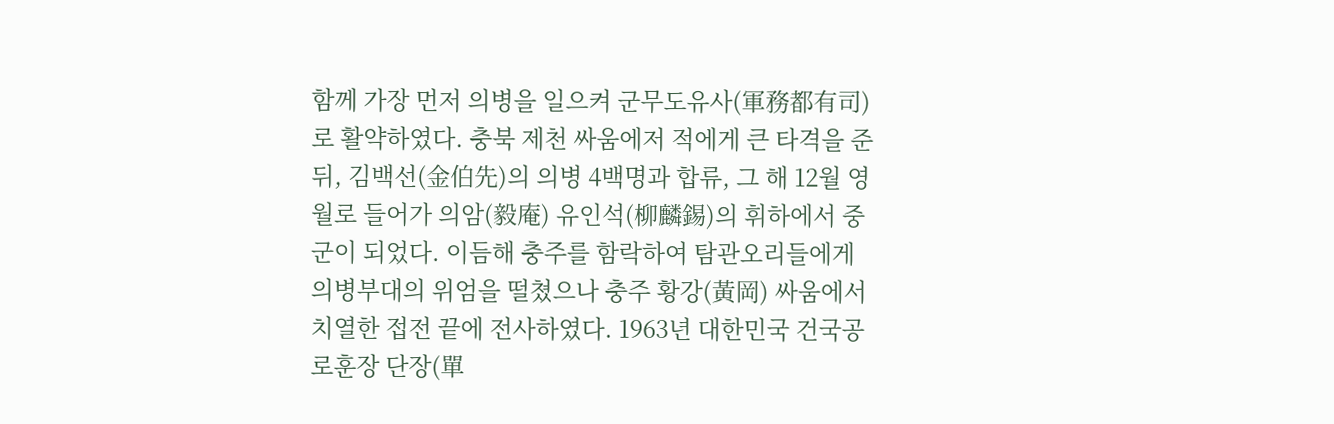함께 가장 먼저 의병을 일으켜 군무도유사(軍務都有司)로 활약하였다. 충북 제천 싸움에저 적에게 큰 타격을 준 뒤, 김백선(金伯先)의 의병 4백명과 합류, 그 해 12월 영월로 들어가 의암(毅庵) 유인석(柳麟錫)의 휘하에서 중군이 되었다. 이듬해 충주를 함락하여 탐관오리들에게 의병부대의 위엄을 떨쳤으나 충주 황강(黃岡) 싸움에서 치열한 접전 끝에 전사하였다. 1963년 대한민국 건국공로훈장 단장(單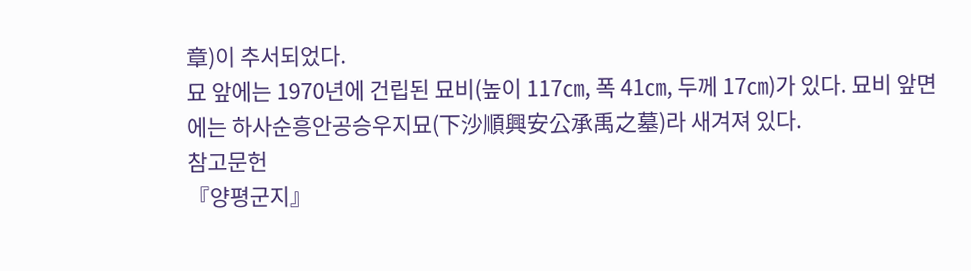章)이 추서되었다.
묘 앞에는 1970년에 건립된 묘비(높이 117㎝, 폭 41㎝, 두께 17㎝)가 있다. 묘비 앞면에는 하사순흥안공승우지묘(下沙順興安公承禹之墓)라 새겨져 있다.
참고문헌
『양평군지』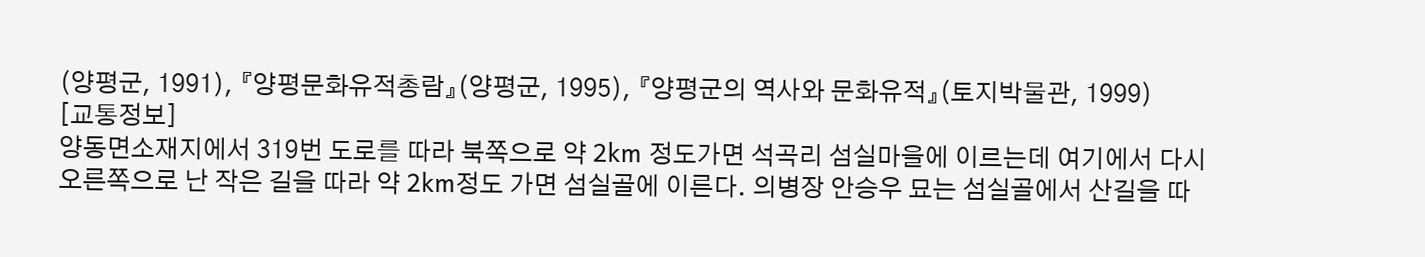(양평군, 1991), 『양평문화유적총람』(양평군, 1995), 『양평군의 역사와 문화유적』(토지박물관, 1999)
[교통정보]
양동면소재지에서 319번 도로를 따라 북쪽으로 약 2km 정도가면 석곡리 섬실마을에 이르는데 여기에서 다시 오른쪽으로 난 작은 길을 따라 약 2km정도 가면 섬실골에 이른다. 의병장 안승우 묘는 섬실골에서 산길을 따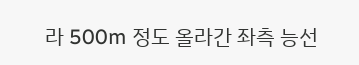라 500m 정도 올라간 좌측 능선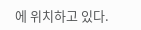에 위치하고 있다.